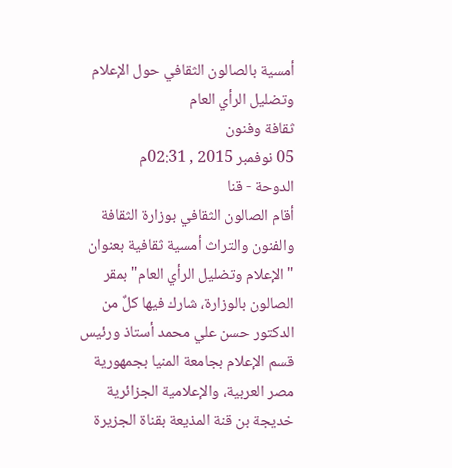أمسية بالصالون الثقافي حول الإعلام وتضليل الرأي العام
ثقافة وفنون
05 نوفمبر 2015 , 02:31م
الدوحة - قنا
أقام الصالون الثقافي بوزارة الثقافة والفنون والتراث أمسية ثقافية بعنوان "الإعلام وتضليل الرأي العام" بمقر الصالون بالوزارة، شارك فيها كلٌ من الدكتور حسن علي محمد أستاذ ورئيس قسم الإعلام بجامعة المنيا بجمهورية مصر العربية، والإعلامية الجزائرية خديجة بن قنة المذيعة بقناة الجزيرة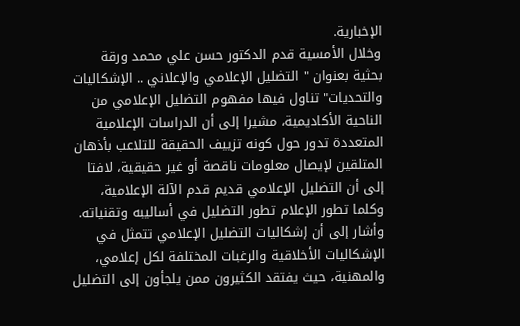الإخبارية.
وخلال الأمسية قدم الدكتور حسن علي محمد ورقة بحثية بعنوان " التضليل الإعلامي والإعلاني .. الإشكاليات والتحديات" تناول فيها مفهوم التضليل الإعلامي من الناحية الأكاديمية، مشيرا إلى أن الدراسات الإعلامية المتعددة تدور حول كونه تزييف الحقيقة للتلاعب بأذهان المتلقين لإيصال معلومات ناقصة أو غير حقيقية، لافتا إلى أن التضليل الإعلامي قديم قدم الآلة الإعلامية، وكلما تطور الإعلام تطور التضليل في أساليبه وتقنياته.
وأشار إلى أن إشكاليات التضليل الإعلامي تتمثل في الإشكاليات الأخلاقية والرغبات المختلفة لكل إعلامي، والمهنية، حيث يفتقد الكثيرون ممن يلجأون إلى التضليل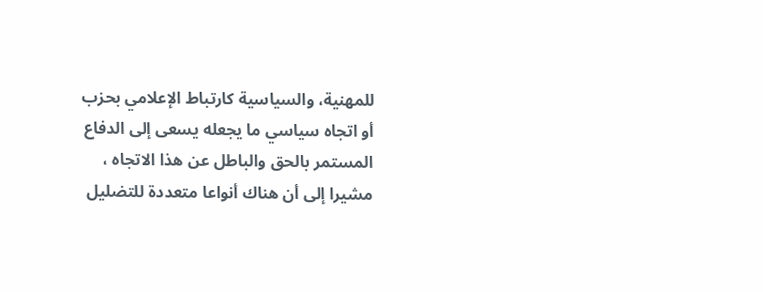للمهنية، والسياسية كارتباط الإعلامي بحزب أو اتجاه سياسي ما يجعله يسعى إلى الدفاع المستمر بالحق والباطل عن هذا الاتجاه ، مشيرا إلى أن هناك أنواعا متعددة للتضليل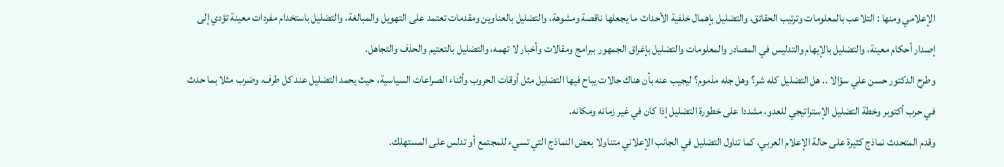الإعلامي ومنها : التلاعب بالمعلومات وترتيب الحقائق، والتضليل بإهمال خلفية الأحداث ما يجعلها ناقصة ومشوهة، والتضليل بالعناوين ومقدمات تعتمد على التهويل والمبالغة، والتضليل باستخدام مفردات معينة تؤدي إلى إصدار أحكام معينة، والتضليل بالإيهام والتدليس في المصادر والمعلومات والتضليل بإغراق الجمهور ببرامج ومقالات وأخبار لا تهمه، والتضليل بالتعتيم والحذف والتجاهل.
وطرح الدكتور حسن علي سؤالا .. هل التضليل كله شر؟ وهل جله مذموم؟ ليجيب عنه بأن هناك حالات يباح فيها التضليل مثل أوقات الحروب وأثناء الصراعات السياسية، حيث يحمد التضليل عند كل طرف، وضرب مثلا بما حدث في حرب أكتوبر وخطة التضليل الإستراتيجي للعدو، مشددا على خطورة التضليل إذا كان في غير زمانه ومكانه.
وقدم المتحدث نماذج كثيرة على حالة الإعلام العربي، كما تناول التضليل في الجانب الإعلاني متناولا بعض النماذج التي تسيء للمجتمع أو تدلس على المستهلك.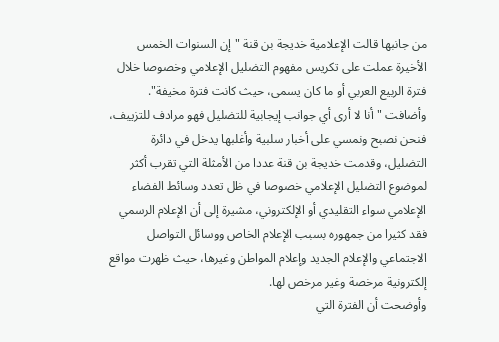من جانبها قالت الإعلامية خديجة بن قنة "إن السنوات الخمس الأخيرة عملت على تكريس مفهوم التضليل الإعلامي وخصوصا خلال فترة الربيع العربي أو ما كان يسمى، حيث كانت فترة مخيفة".
وأضافت "أنا لا أرى أي جوانب إيجابية للتضليل فهو مرادف للتزييف، فنحن نصبح ونمسي على أخبار سلبية وأغلبها يدخل في دائرة التضليل، وقدمت خديجة بن قنة عددا من الأمثلة التي تقرب أكثر لموضوع التضليل الإعلامي خصوصا في ظل تعدد وسائط الفضاء الإعلامي سواء التقليدي أو الإلكتروني، مشيرة إلى أن الإعلام الرسمي فقد كثيرا من جمهوره بسبب الإعلام الخاص ووسائل التواصل الاجتماعي والإعلام الجديد وإعلام المواطن وغيرها، حيث ظهرت مواقع إلكترونية مرخصة وغير مرخص لها.
وأوضحت أن الفترة التي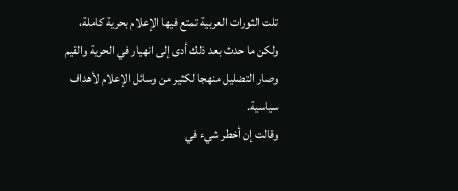تلت الثورات العربية تمتع فيها الإعلام بحرية كاملة، ولكن ما حدث بعد ذلك أدى إلى انهيار في الحرية والقيم وصار التضليل منهجا لكثير من وسائل الإعلام لأهداف سياسية.
وقالت إن أخطر شيء في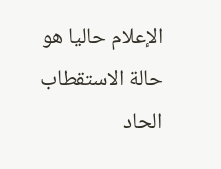الإعلام حاليا هو حالة الاستقطاب الحاد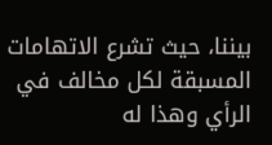بيننا، حيث تشرع الاتهامات المسبقة لكل مخالف في الرأي وهذا له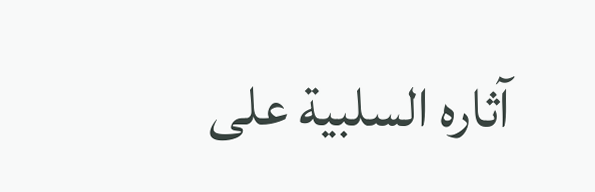آثاره السلبية على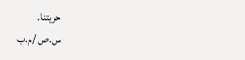حريتنا.
س.ص /م.ب